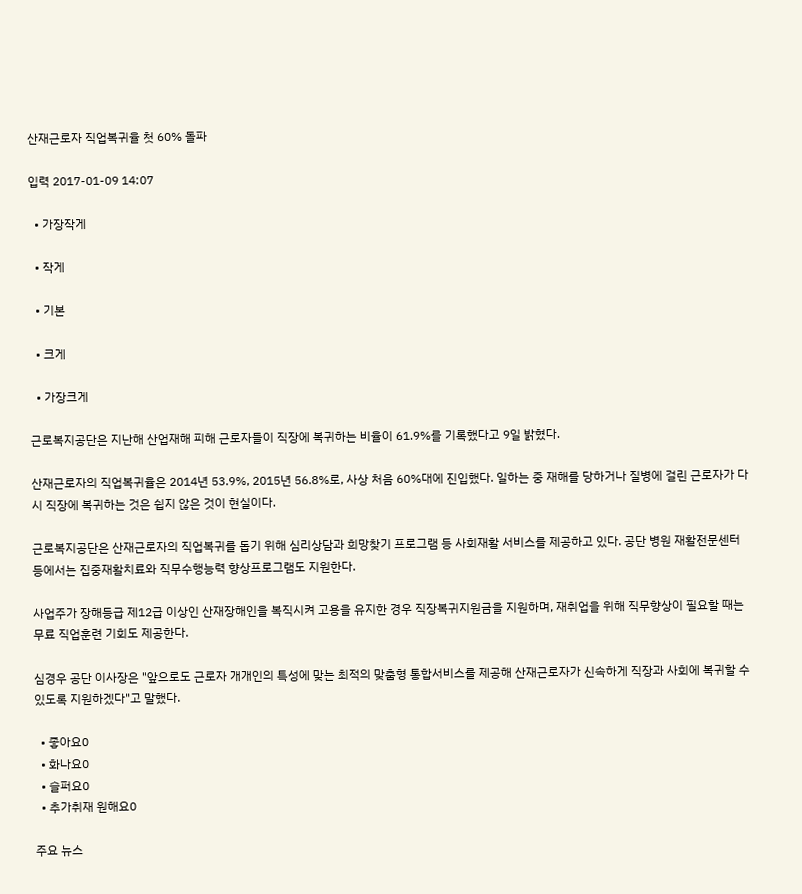산재근로자 직업복귀율 첫 60% 돌파

입력 2017-01-09 14:07

  • 가장작게

  • 작게

  • 기본

  • 크게

  • 가장크게

근로복지공단은 지난해 산업재해 피해 근로자들이 직장에 복귀하는 비율이 61.9%를 기록했다고 9일 밝혔다.

산재근로자의 직업복귀율은 2014년 53.9%, 2015년 56.8%로, 사상 처음 60%대에 진입했다. 일하는 중 재해를 당하거나 질병에 걸린 근로자가 다시 직장에 복귀하는 것은 쉽지 않은 것이 현실이다.

근로복지공단은 산재근로자의 직업복귀를 돕기 위해 심리상담과 희망찾기 프로그램 등 사회재활 서비스를 제공하고 있다. 공단 병원 재활전문센터 등에서는 집중재활치료와 직무수행능력 향상프로그램도 지원한다.

사업주가 장해등급 제12급 이상인 산재장해인을 복직시켜 고용을 유지한 경우 직장복귀지원금을 지원하며, 재취업을 위해 직무향상이 필요할 때는 무료 직업훈련 기회도 제공한다.

심경우 공단 이사장은 "앞으로도 근로자 개개인의 특성에 맞는 최적의 맞춤형 통합서비스를 제공해 산재근로자가 신속하게 직장과 사회에 복귀할 수 있도록 지원하겠다"고 말했다.

  • 좋아요0
  • 화나요0
  • 슬퍼요0
  • 추가취재 원해요0

주요 뉴스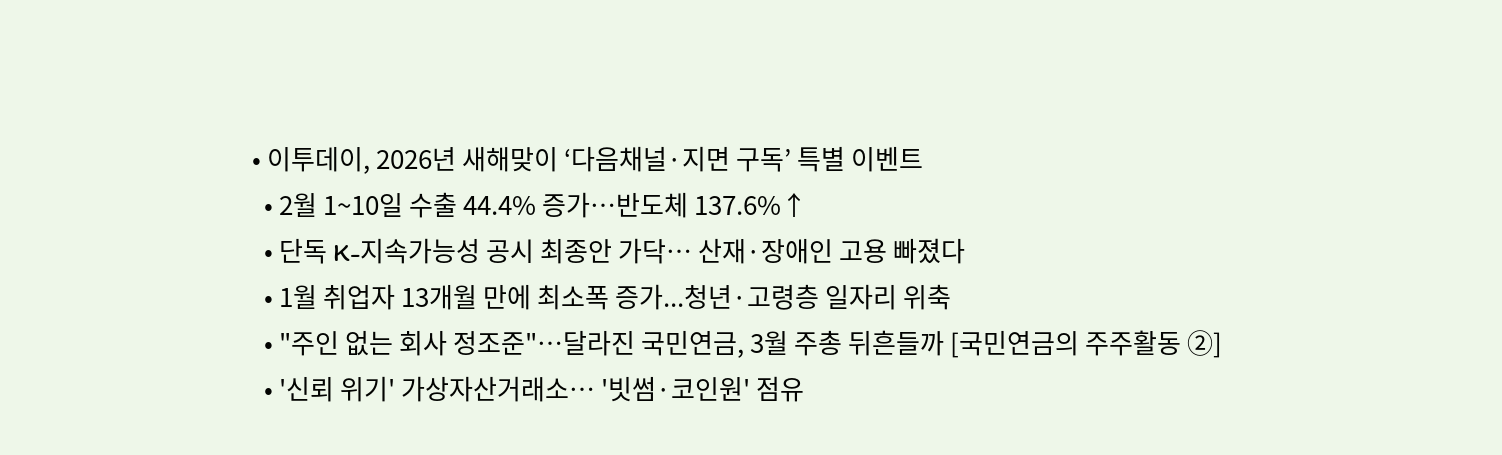• 이투데이, 2026년 새해맞이 ‘다음채널·지면 구독’ 특별 이벤트
  • 2월 1~10일 수출 44.4% 증가⋯반도체 137.6%↑
  • 단독 K-지속가능성 공시 최종안 가닥… 산재·장애인 고용 빠졌다
  • 1월 취업자 13개월 만에 최소폭 증가...청년·고령층 일자리 위축
  • "주인 없는 회사 정조준"…달라진 국민연금, 3월 주총 뒤흔들까 [국민연금의 주주활동 ②]
  • '신뢰 위기' 가상자산거래소… '빗썸·코인원' 점유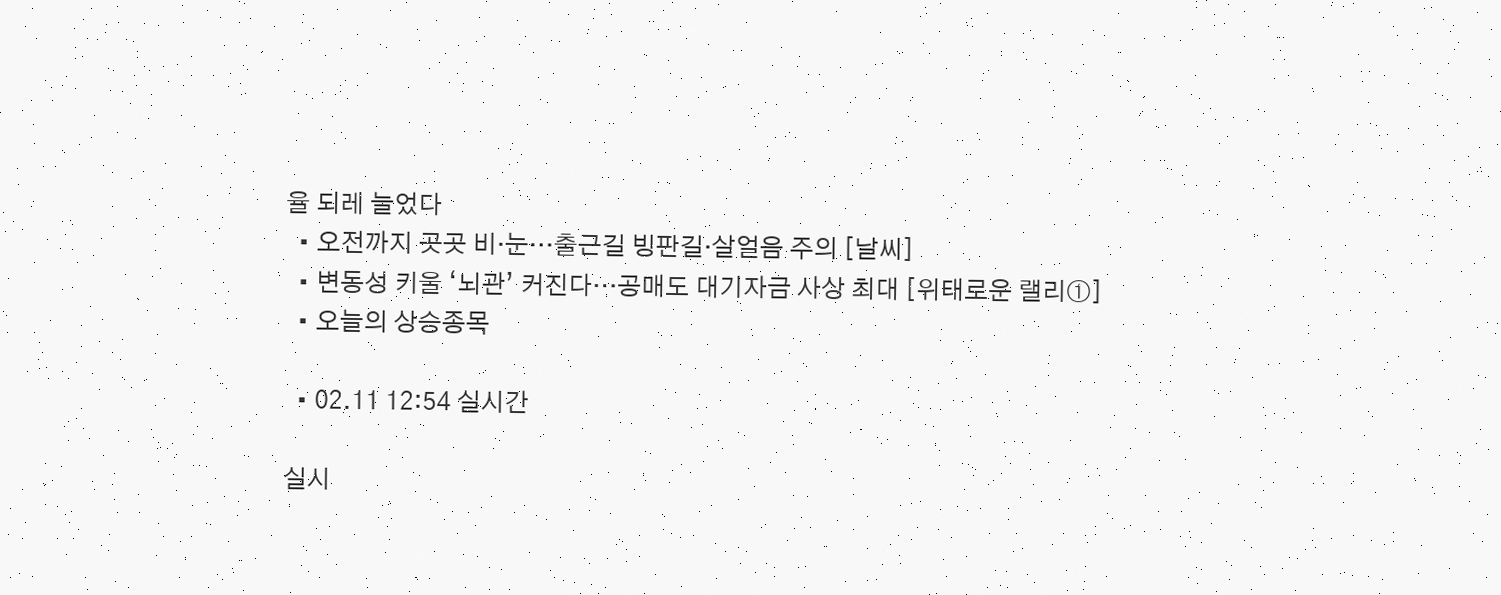율 되레 늘었다
  • 오전까지 곳곳 비·눈…출근길 빙판길·살얼음 주의 [날씨]
  • 변동성 키울 ‘뇌관’ 커진다…공매도 대기자금 사상 최대 [위태로운 랠리①]
  • 오늘의 상승종목

  • 02.11 12:54 실시간

실시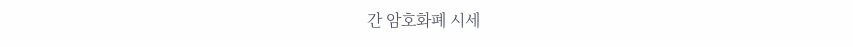간 암호화폐 시세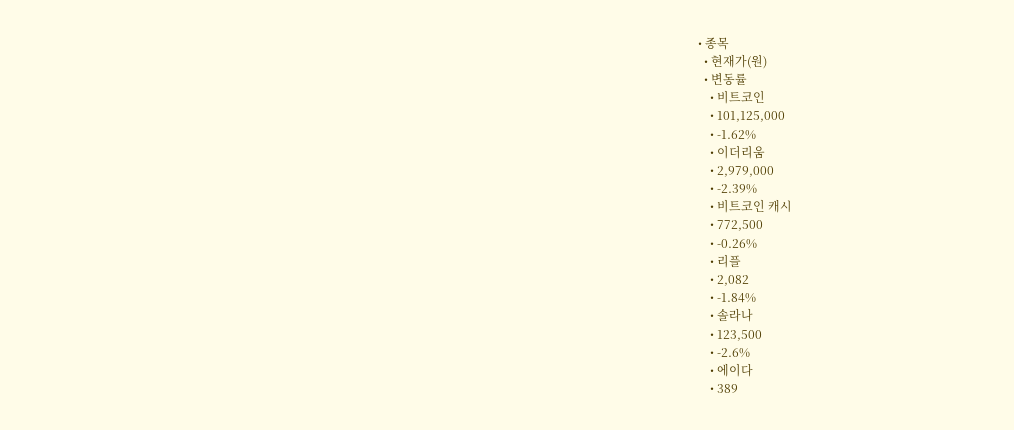• 종목
  • 현재가(원)
  • 변동률
    • 비트코인
    • 101,125,000
    • -1.62%
    • 이더리움
    • 2,979,000
    • -2.39%
    • 비트코인 캐시
    • 772,500
    • -0.26%
    • 리플
    • 2,082
    • -1.84%
    • 솔라나
    • 123,500
    • -2.6%
    • 에이다
    • 389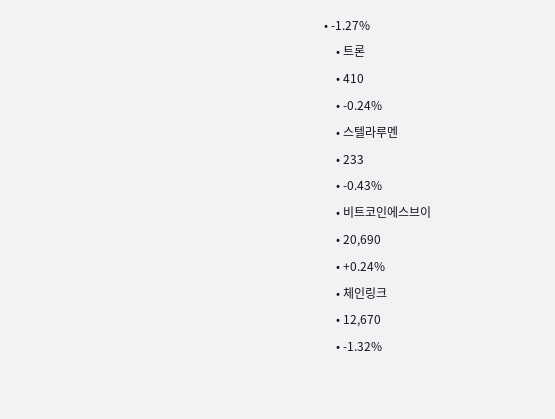• -1.27%
    • 트론
    • 410
    • -0.24%
    • 스텔라루멘
    • 233
    • -0.43%
    • 비트코인에스브이
    • 20,690
    • +0.24%
    • 체인링크
    • 12,670
    • -1.32%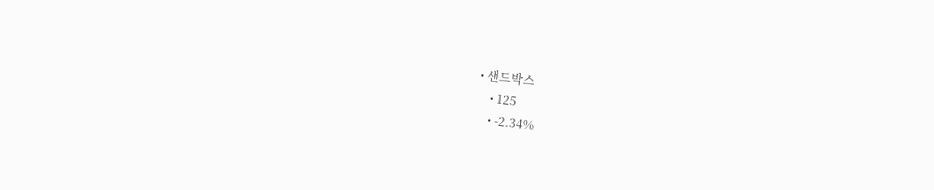• 샌드박스
    • 125
    • -2.34%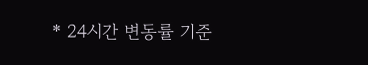* 24시간 변동률 기준